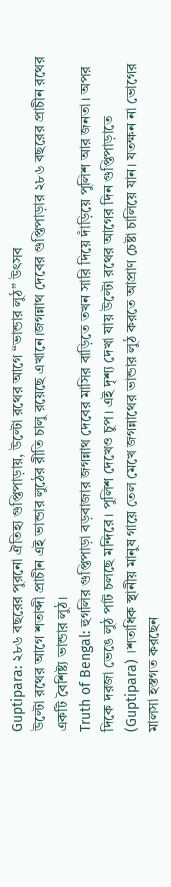Guptipara: ২৮৬ বছরের পুরনো ঐতিহ্য গুপ্তিপাড়ায়, উল্টো রথের আগে “ভান্ডার লুঠ” উৎসব
উল্টো রথের আগে শতাব্দী প্রাচীন এই ভান্ডার লুঠের রীতি চালু রয়েছে এখানে।জগন্নাথ দেবের গুপ্তিপাড়ার ২৮৬ বছরের প্রাচীন রথের একটি বৈশিষ্ট্য ভান্ডার লুঠ।
Truth of Bengal: হুগলির গুপ্তিপাড়া বড়বাজার জগন্নাথ দেবের মাসির বাড়িতে তখন সারি দিয়ে দাঁড়িয়ে পুলিশ আর জনতা। অপর দিকে দরজা ভেঙে লুঠ পাট চলছে মন্দিরে। পুলিশ দেখেও চুপ। এই দৃশ্য দেখা যায় উল্টো রথের আগের দিন গুপ্তিপাড়াতে (Guptipara) ।শতাধিক স্থানীয় মানুষ গায়ে তেল মেখে জগন্নাথের ভান্ডার লুঠ করতে আপ্রাণ চেষ্টা চালিয়ে যান। যতক্ষন না ভোগের মালসা হস্তগত করছেন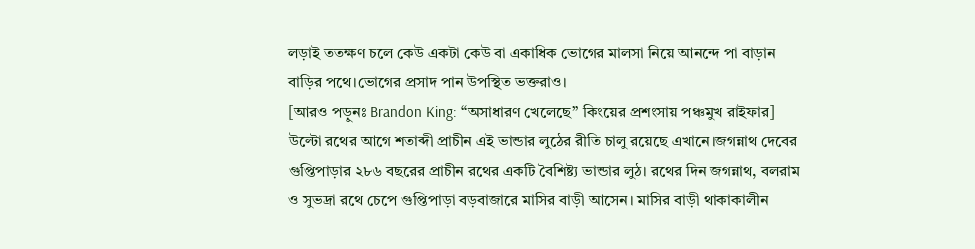লড়াই ততক্ষণ চলে কেউ একটা কেউ বা একাধিক ভোগের মালসা নিয়ে আনন্দে পা বাড়ান বাড়ির পথে।ভোগের প্রসাদ পান উপস্থিত ভক্তরাও।
[আরও পড়ুনঃ Brandon King: “অসাধারণ খেলেছে” কিংয়ের প্রশংসায় পঞ্চমুখ রাইফার]
উল্টো রথের আগে শতাব্দী প্রাচীন এই ভান্ডার লুঠের রীতি চালু রয়েছে এখানে।জগন্নাথ দেবের গুপ্তিপাড়ার ২৮৬ বছরের প্রাচীন রথের একটি বৈশিষ্ট্য ভান্ডার লুঠ। রথের দিন জগন্নাথ, বলরাম ও সুভদ্রা রথে চেপে গুপ্তিপাড়া বড়বাজারে মাসির বাড়ী আসেন। মাসির বাড়ী থাকাকালীন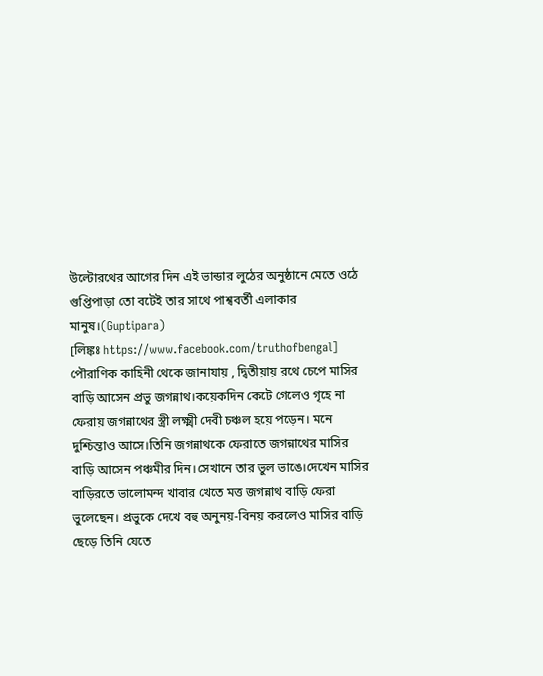উল্টোরথের আগের দিন এই ভান্ডার লুঠের অনুষ্ঠানে মেতে ওঠে গুপ্তিপাড়া তো বটেই তার সাথে পাশ্ববর্তী এলাকার মানুষ।(Guptipara)
[লিঙ্কঃ https://www.facebook.com/truthofbengal]
পৌরাণিক কাহিনী থেকে জানাযায় , দ্বিতীয়ায় রথে চেপে মাসির বাড়ি আসেন প্রভু জগন্নাথ।কয়েকদিন কেটে গেলেও গৃহে না ফেরায় জগন্নাথের স্ত্রী লক্ষ্মী দেবী চঞ্চল হয়ে পড়েন। মনে দুশ্চিন্তাও আসে।তিনি জগন্নাথকে ফেরাতে জগন্নাথের মাসির বাড়ি আসেন পঞ্চমীর দিন।সেখানে তার ভুল ভাঙে।দেখেন মাসির বাড়িরতে ভালোমন্দ খাবার খেতে মত্ত জগন্নাথ বাড়ি ফেরা ভুলেছেন। প্রভুকে দেখে বহু অনুনয়-বিনয় করলেও মাসির বাড়ি ছেড়ে তিনি যেতে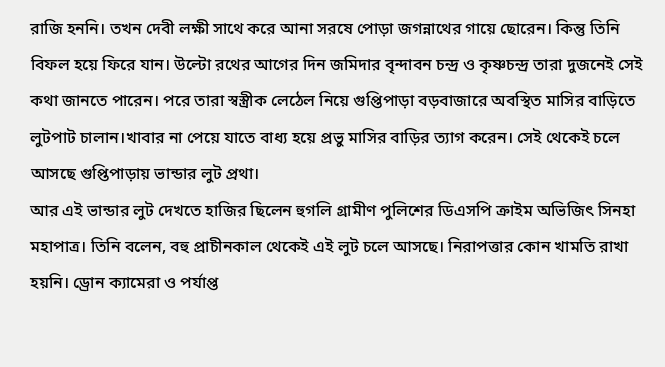রাজি হননি। তখন দেবী লক্ষী সাথে করে আনা সরষে পোড়া জগন্নাথের গায়ে ছোরেন। কিন্তু তিনি বিফল হয়ে ফিরে যান। উল্টো রথের আগের দিন জমিদার বৃন্দাবন চন্দ্র ও কৃষ্ণচন্দ্র তারা দুজনেই সেই কথা জানতে পারেন। পরে তারা স্বস্ত্রীক লেঠেল নিয়ে গুপ্তিপাড়া বড়বাজারে অবস্থিত মাসির বাড়িতে লুটপাট চালান।খাবার না পেয়ে যাতে বাধ্য হয়ে প্রভু মাসির বাড়ির ত্যাগ করেন। সেই থেকেই চলে আসছে গুপ্তিপাড়ায় ভান্ডার লুট প্রথা।
আর এই ভান্ডার লুট দেখতে হাজির ছিলেন হুগলি গ্রামীণ পুলিশের ডিএসপি ক্রাইম অভিজিৎ সিনহা মহাপাত্র। তিনি বলেন, বহু প্রাচীনকাল থেকেই এই লুট চলে আসছে। নিরাপত্তার কোন খামতি রাখা হয়নি। ড্রোন ক্যামেরা ও পর্যাপ্ত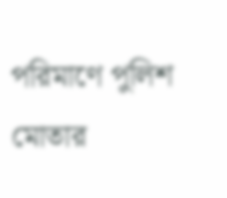পরিমাণে পুলিশ মোতার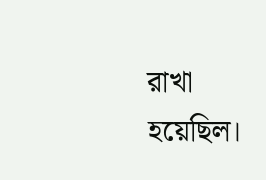রাখা হয়েছিল।